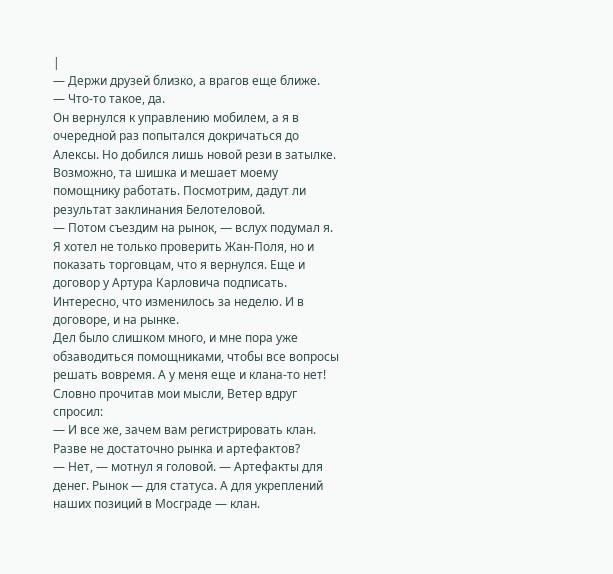|
— Держи друзей близко, а врагов еще ближе.
— Что-то такое, да.
Он вернулся к управлению мобилем, а я в очередной раз попытался докричаться до Алексы. Но добился лишь новой рези в затылке. Возможно, та шишка и мешает моему помощнику работать. Посмотрим, дадут ли результат заклинания Белотеловой.
— Потом съездим на рынок, — вслух подумал я.
Я хотел не только проверить Жан-Поля, но и показать торговцам, что я вернулся. Еще и договор у Артура Карловича подписать. Интересно, что изменилось за неделю. И в договоре, и на рынке.
Дел было слишком много, и мне пора уже обзаводиться помощниками, чтобы все вопросы решать вовремя. А у меня еще и клана-то нет!
Словно прочитав мои мысли, Ветер вдруг спросил:
— И все же, зачем вам регистрировать клан. Разве не достаточно рынка и артефактов?
— Нет, — мотнул я головой. — Артефакты для денег. Рынок — для статуса. А для укреплений наших позиций в Мосграде — клан.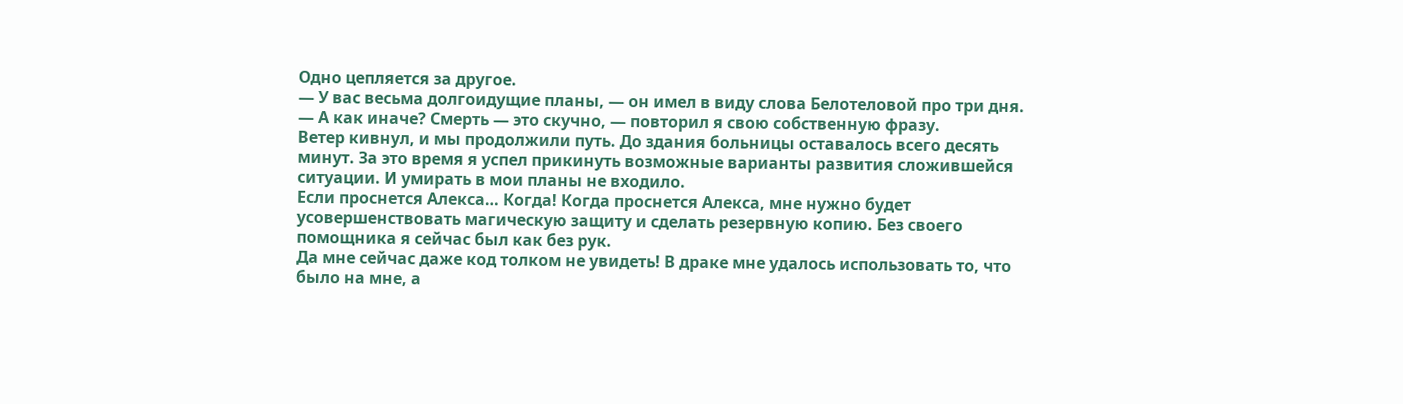Одно цепляется за другое.
— У вас весьма долгоидущие планы, — он имел в виду слова Белотеловой про три дня.
— А как иначе? Смерть — это скучно, — повторил я свою собственную фразу.
Ветер кивнул, и мы продолжили путь. До здания больницы оставалось всего десять минут. За это время я успел прикинуть возможные варианты развития сложившейся ситуации. И умирать в мои планы не входило.
Если проснется Алекса… Когда! Когда проснется Алекса, мне нужно будет усовершенствовать магическую защиту и сделать резервную копию. Без своего помощника я сейчас был как без рук.
Да мне сейчас даже код толком не увидеть! В драке мне удалось использовать то, что было на мне, а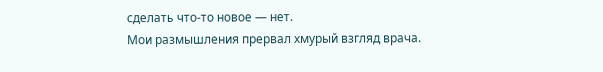сделать что-то новое — нет.
Мои размышления прервал хмурый взгляд врача.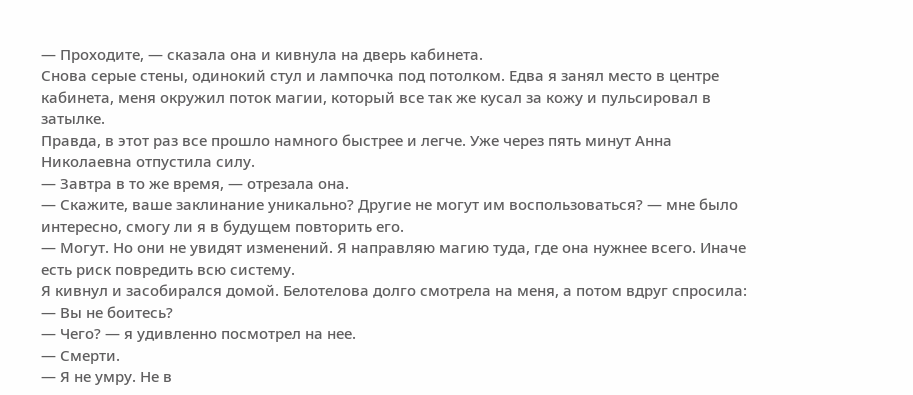— Проходите, — сказала она и кивнула на дверь кабинета.
Снова серые стены, одинокий стул и лампочка под потолком. Едва я занял место в центре кабинета, меня окружил поток магии, который все так же кусал за кожу и пульсировал в затылке.
Правда, в этот раз все прошло намного быстрее и легче. Уже через пять минут Анна Николаевна отпустила силу.
— Завтра в то же время, — отрезала она.
— Скажите, ваше заклинание уникально? Другие не могут им воспользоваться? — мне было интересно, смогу ли я в будущем повторить его.
— Могут. Но они не увидят изменений. Я направляю магию туда, где она нужнее всего. Иначе есть риск повредить всю систему.
Я кивнул и засобирался домой. Белотелова долго смотрела на меня, а потом вдруг спросила:
— Вы не боитесь?
— Чего? — я удивленно посмотрел на нее.
— Смерти.
— Я не умру. Не в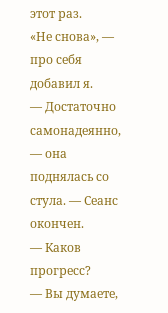этот раз.
«Не снова», — про себя добавил я.
— Достаточно самонадеянно, — она поднялась со стула. — Сеанс окончен.
— Каков прогресс?
— Вы думаете,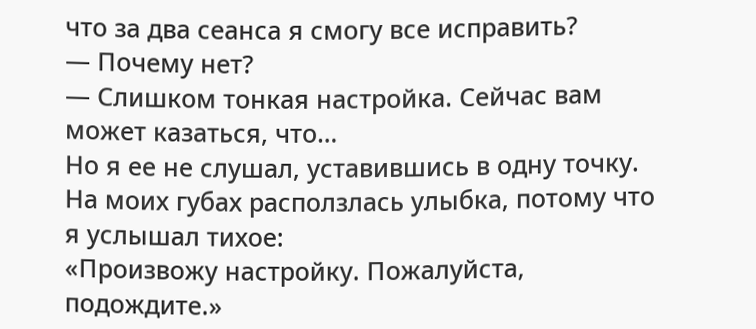что за два сеанса я смогу все исправить?
— Почему нет?
— Слишком тонкая настройка. Сейчас вам может казаться, что…
Но я ее не слушал, уставившись в одну точку. На моих губах расползлась улыбка, потому что я услышал тихое:
«Произвожу настройку. Пожалуйста, подождите.»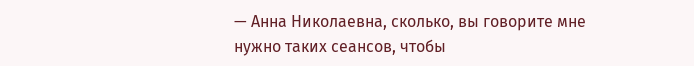— Анна Николаевна, сколько, вы говорите мне нужно таких сеансов, чтобы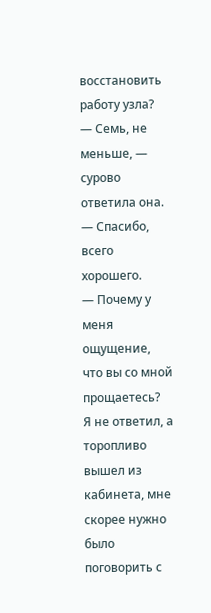восстановить работу узла?
— Семь, не меньше, — сурово ответила она.
— Спасибо, всего хорошего.
— Почему у меня ощущение, что вы со мной прощаетесь?
Я не ответил, а торопливо вышел из кабинета, мне скорее нужно было поговорить с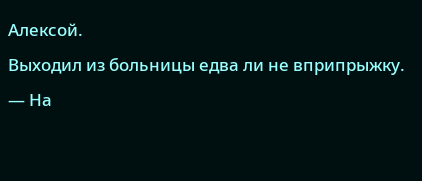Алексой.
Выходил из больницы едва ли не вприпрыжку.
— На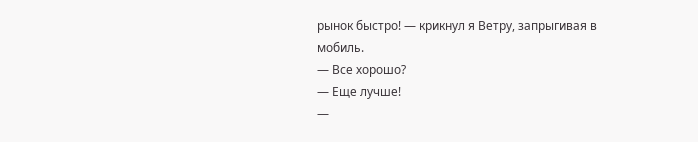рынок быстро! — крикнул я Ветру, запрыгивая в мобиль.
— Все хорошо?
— Еще лучше!
—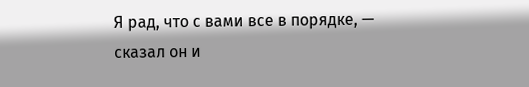Я рад, что с вами все в порядке, — сказал он и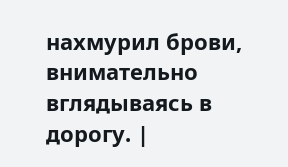нахмурил брови, внимательно вглядываясь в дорогу. |